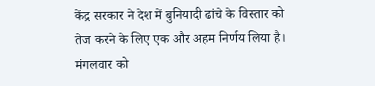केंद्र सरकार ने देश में बुनियादी ढांचे के विस्तार को तेज करने के लिए एक और अहम निर्णय लिया है। मंगलवार को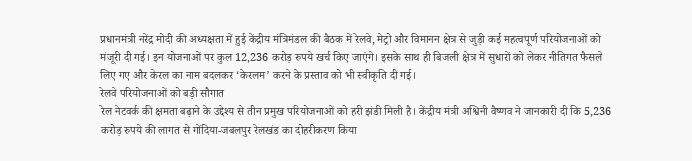प्रधानमंत्री नरेंद्र मोदी की अध्यक्षता में हुई केंद्रीय मंत्रिमंडल की बैठक में रेलवे, मेट्रो और विमानन क्षेत्र से जुड़ी कई महत्वपूर्ण परियोजनाओं को मंजूरी दी गई। इन योजनाओं पर कुल 12,236 करोड़ रुपये खर्च किए जाएंगे। इसके साथ ही बिजली क्षेत्र में सुधारों को लेकर नीतिगत फैसले लिए गए और केरल का नाम बदलकर ‘केरलम’ करने के प्रस्ताव को भी स्वीकृति दी गई।
रेलवे परियोजनाओं को बड़ी सौगात
रेल नेटवर्क की क्षमता बढ़ाने के उद्देश्य से तीन प्रमुख परियोजनाओं को हरी झंडी मिली है। केंद्रीय मंत्री अश्विनी वैष्णव ने जानकारी दी कि 5,236 करोड़ रुपये की लागत से गोंदिया-जबलपुर रेलखंड का दोहरीकरण किया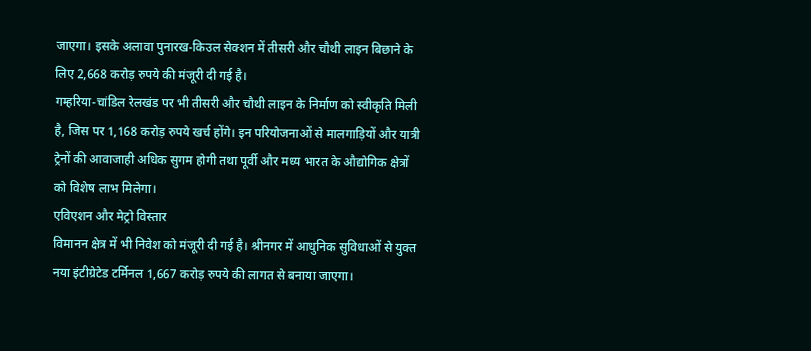जाएगा। इसके अलावा पुनारख-किउल सेक्शन में तीसरी और चौथी लाइन बिछाने के लिए 2,668 करोड़ रुपये की मंजूरी दी गई है।
गम्हरिया-चांडिल रेलखंड पर भी तीसरी और चौथी लाइन के निर्माण को स्वीकृति मिली है, जिस पर 1,168 करोड़ रुपये खर्च होंगे। इन परियोजनाओं से मालगाड़ियों और यात्री ट्रेनों की आवाजाही अधिक सुगम होगी तथा पूर्वी और मध्य भारत के औद्योगिक क्षेत्रों को विशेष लाभ मिलेगा।
एविएशन और मेट्रो विस्तार
विमानन क्षेत्र में भी निवेश को मंजूरी दी गई है। श्रीनगर में आधुनिक सुविधाओं से युक्त नया इंटीग्रेटेड टर्मिनल 1,667 करोड़ रुपये की लागत से बनाया जाएगा।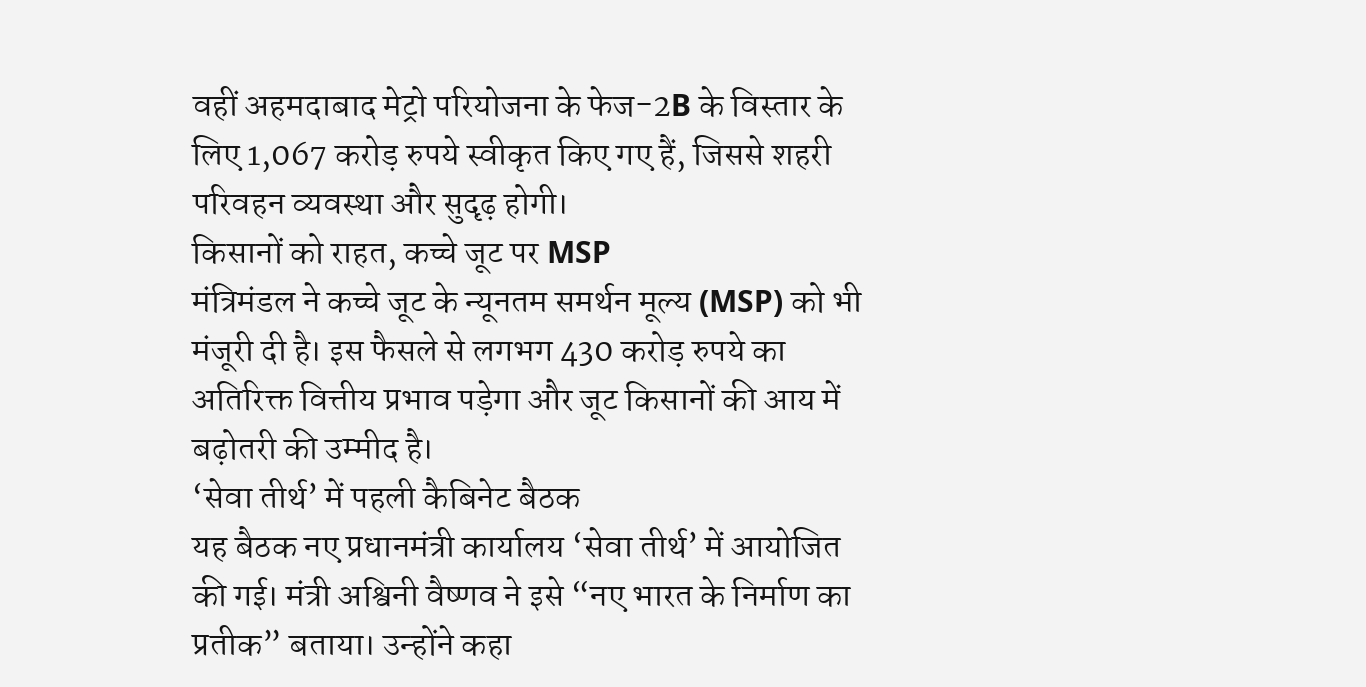वहीं अहमदाबाद मेट्रो परियोजना के फेज-2B के विस्तार के लिए 1,067 करोड़ रुपये स्वीकृत किए गए हैं, जिससे शहरी परिवहन व्यवस्था और सुदृढ़ होगी।
किसानों को राहत, कच्चे जूट पर MSP
मंत्रिमंडल ने कच्चे जूट के न्यूनतम समर्थन मूल्य (MSP) को भी मंजूरी दी है। इस फैसले से लगभग 430 करोड़ रुपये का अतिरिक्त वित्तीय प्रभाव पड़ेगा और जूट किसानों की आय में बढ़ोतरी की उम्मीद है।
‘सेवा तीर्थ’ में पहली कैबिनेट बैठक
यह बैठक नए प्रधानमंत्री कार्यालय ‘सेवा तीर्थ’ में आयोजित की गई। मंत्री अश्विनी वैष्णव ने इसे “नए भारत के निर्माण का प्रतीक” बताया। उन्होंने कहा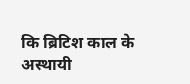कि ब्रिटिश काल के अस्थायी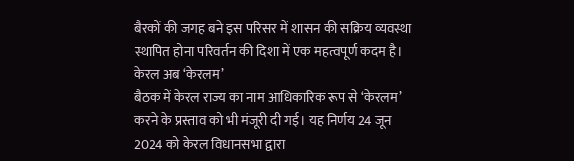बैरकों की जगह बने इस परिसर में शासन की सक्रिय व्यवस्था स्थापित होना परिवर्तन की दिशा में एक महत्वपूर्ण कदम है।
केरल अब ‘केरलम’
बैठक में केरल राज्य का नाम आधिकारिक रूप से ‘केरलम’ करने के प्रस्ताव को भी मंजूरी दी गई। यह निर्णय 24 जून 2024 को केरल विधानसभा द्वारा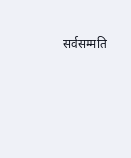सर्वसम्मति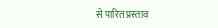से पारित प्रस्ताव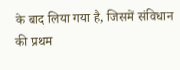के बाद लिया गया है, जिसमें संविधान की प्रथम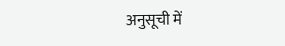अनुसूची में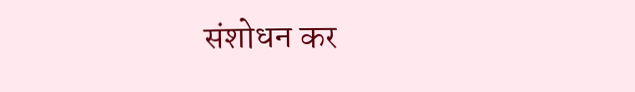संशोधन कर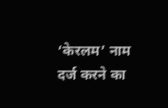‘केरलम’ नाम दर्ज करने का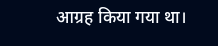आग्रह किया गया था।